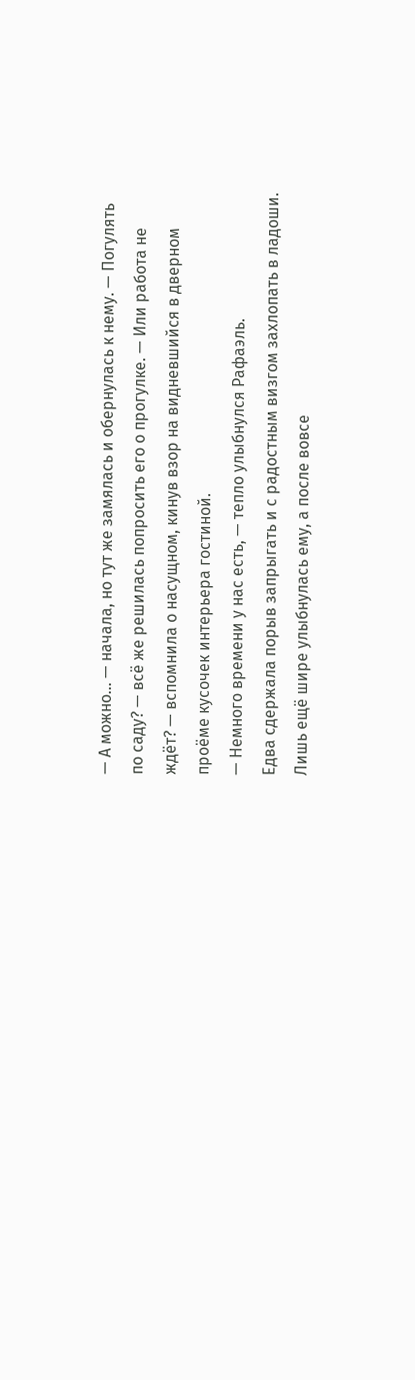— А можно… — начала, но тут же замялась и обернулась к нему. — Погулять по саду? — всё же решилась попросить его о прогулке. — Или работа не ждёт? — вспомнила о насущном, кинув взор на видневшийся в дверном проёме кусочек интерьера гостиной.
— Немного времени у нас есть, — тепло улыбнулся Рафаэль.
Едва сдержала порыв запрыгать и с радостным визгом захлопать в ладоши. Лишь ещё шире улыбнулась ему, а после вовсе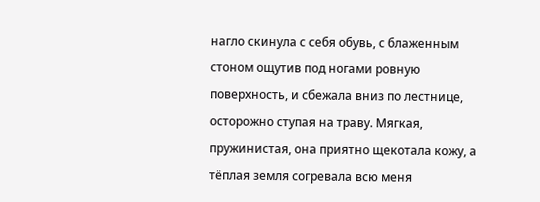нагло скинула с себя обувь, с блаженным стоном ощутив под ногами ровную поверхность, и сбежала вниз по лестнице, осторожно ступая на траву. Мягкая, пружинистая, она приятно щекотала кожу, а тёплая земля согревала всю меня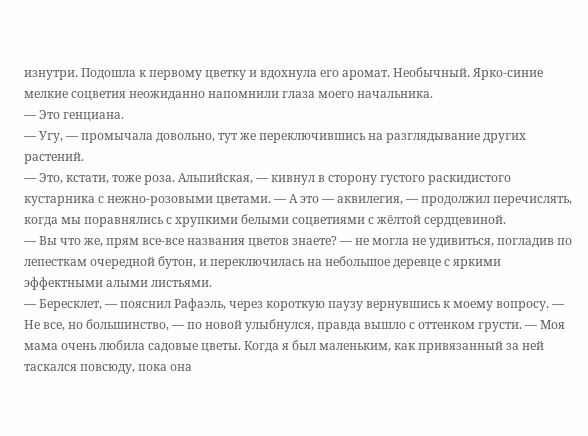изнутри. Подошла к первому цветку и вдохнула его аромат. Необычный. Ярко-синие мелкие соцветия неожиданно напомнили глаза моего начальника.
— Это генциана.
— Угу, — промычала довольно, тут же переключившись на разглядывание других растений.
— Это, кстати, тоже роза. Альпийская, — кивнул в сторону густого раскидистого кустарника с нежно-розовыми цветами. — А это — аквилегия, — продолжил перечислять, когда мы поравнялись с хрупкими белыми соцветиями с жёлтой сердцевиной.
— Вы что же, прям все-все названия цветов знаете? — не могла не удивиться, погладив по лепесткам очередной бутон, и переключилась на небольшое деревце с яркими эффектными алыми листьями.
— Бересклет, — пояснил Рафаэль, через короткую паузу вернувшись к моему вопросу. — Не все, но большинство, — по новой улыбнулся, правда вышло с оттенком грусти. — Моя мама очень любила садовые цветы. Когда я был маленьким, как привязанный за ней таскался повсюду, пока она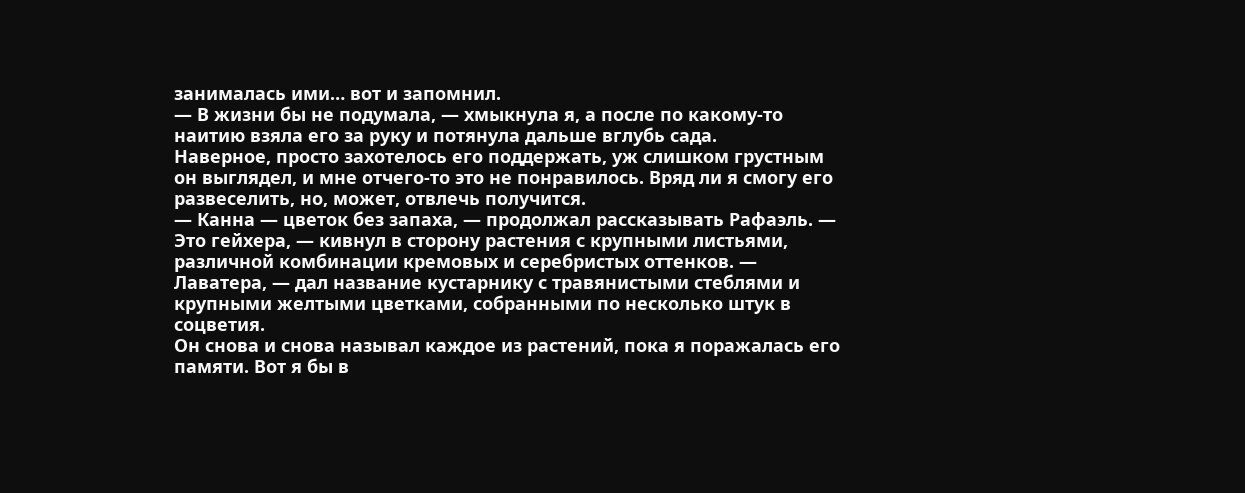занималась ими… вот и запомнил.
— В жизни бы не подумала, — хмыкнула я, а после по какому-то наитию взяла его за руку и потянула дальше вглубь сада.
Наверное, просто захотелось его поддержать, уж слишком грустным он выглядел, и мне отчего-то это не понравилось. Вряд ли я смогу его развеселить, но, может, отвлечь получится.
— Канна — цветок без запаха, — продолжал рассказывать Рафаэль. — Это гейхера, — кивнул в сторону растения с крупными листьями, различной комбинации кремовых и серебристых оттенков. — Лаватера, — дал название кустарнику с травянистыми стеблями и крупными желтыми цветками, собранными по несколько штук в соцветия.
Он снова и снова называл каждое из растений, пока я поражалась его памяти. Вот я бы в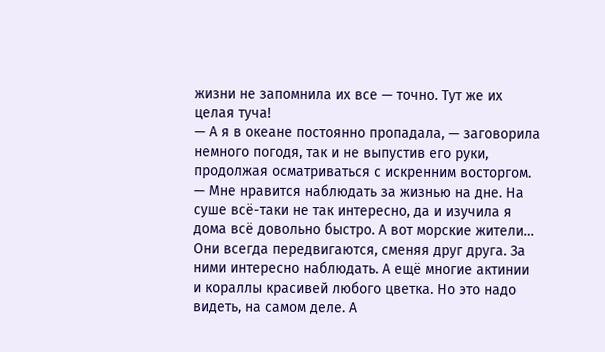жизни не запомнила их все — точно. Тут же их целая туча!
— А я в океане постоянно пропадала, — заговорила немного погодя, так и не выпустив его руки, продолжая осматриваться с искренним восторгом. — Мне нравится наблюдать за жизнью на дне. На суше всё-таки не так интересно, да и изучила я дома всё довольно быстро. А вот морские жители… Они всегда передвигаются, сменяя друг друга. За ними интересно наблюдать. А ещё многие актинии и кораллы красивей любого цветка. Но это надо видеть, на самом деле. А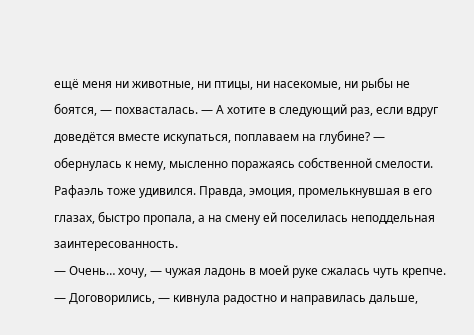ещё меня ни животные, ни птицы, ни насекомые, ни рыбы не боятся, — похвасталась. — А хотите в следующий раз, если вдруг доведётся вместе искупаться, поплаваем на глубине? — обернулась к нему, мысленно поражаясь собственной смелости.
Рафаэль тоже удивился. Правда, эмоция, промелькнувшая в его глазах, быстро пропала, а на смену ей поселилась неподдельная заинтересованность.
— Очень… хочу, — чужая ладонь в моей руке сжалась чуть крепче.
— Договорились, — кивнула радостно и направилась дальше,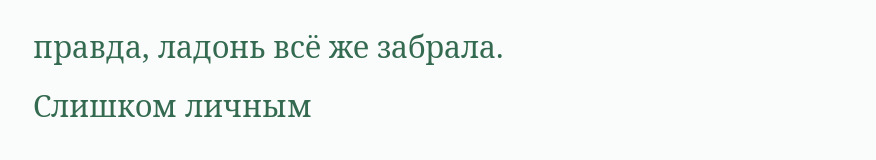правда, ладонь всё же забрала.
Слишком личным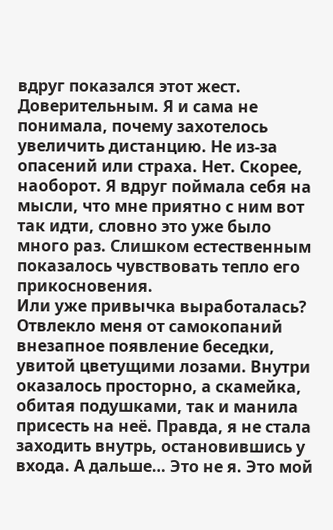вдруг показался этот жест. Доверительным. Я и сама не понимала, почему захотелось увеличить дистанцию. Не из-за опасений или страха. Нет. Скорее, наоборот. Я вдруг поймала себя на мысли, что мне приятно с ним вот так идти, словно это уже было много раз. Слишком естественным показалось чувствовать тепло его прикосновения.
Или уже привычка выработалась?
Отвлекло меня от самокопаний внезапное появление беседки, увитой цветущими лозами. Внутри оказалось просторно, а скамейка, обитая подушками, так и манила присесть на неё. Правда, я не стала заходить внутрь, остановившись у входа. А дальше… Это не я. Это мой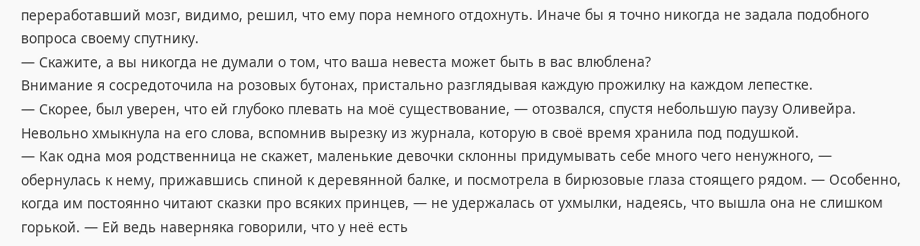переработавший мозг, видимо, решил, что ему пора немного отдохнуть. Иначе бы я точно никогда не задала подобного вопроса своему спутнику.
— Скажите, а вы никогда не думали о том, что ваша невеста может быть в вас влюблена?
Внимание я сосредоточила на розовых бутонах, пристально разглядывая каждую прожилку на каждом лепестке.
— Скорее, был уверен, что ей глубоко плевать на моё существование, — отозвался, спустя небольшую паузу Оливейра.
Невольно хмыкнула на его слова, вспомнив вырезку из журнала, которую в своё время хранила под подушкой.
— Как одна моя родственница не скажет, маленькие девочки склонны придумывать себе много чего ненужного, — обернулась к нему, прижавшись спиной к деревянной балке, и посмотрела в бирюзовые глаза стоящего рядом. — Особенно, когда им постоянно читают сказки про всяких принцев, — не удержалась от ухмылки, надеясь, что вышла она не слишком горькой. — Ей ведь наверняка говорили, что у неё есть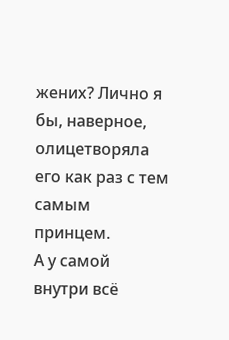жених? Лично я бы, наверное, олицетворяла его как раз с тем самым принцем.
А у самой внутри всё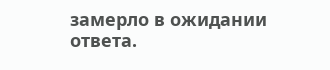замерло в ожидании ответа.